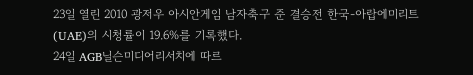23일 열린 2010 광저우 아시안게임 남자축구 준 결승전 한국-아랍에미리트(UAE)의 시청률이 19.6%를 기록했다.
24일 AGB닐슨미디어리서치에 따르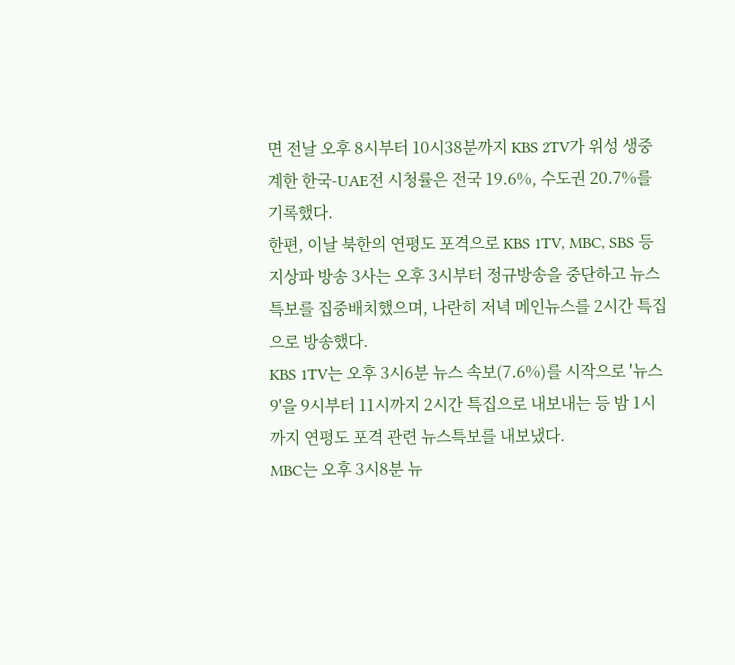면 전날 오후 8시부터 10시38분까지 KBS 2TV가 위성 생중계한 한국-UAE전 시청률은 전국 19.6%, 수도권 20.7%를 기록했다.
한편, 이날 북한의 연평도 포격으로 KBS 1TV, MBC, SBS 등 지상파 방송 3사는 오후 3시부터 정규방송을 중단하고 뉴스특보를 집중배치했으며, 나란히 저녁 메인뉴스를 2시간 특집으로 방송했다.
KBS 1TV는 오후 3시6분 뉴스 속보(7.6%)를 시작으로 '뉴스 9'을 9시부터 11시까지 2시간 특집으로 내보내는 등 밤 1시까지 연평도 포격 관련 뉴스특보를 내보냈다.
MBC는 오후 3시8분 뉴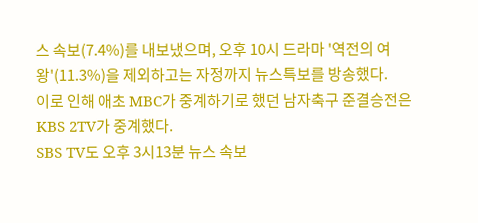스 속보(7.4%)를 내보냈으며, 오후 10시 드라마 '역전의 여왕'(11.3%)을 제외하고는 자정까지 뉴스특보를 방송했다.
이로 인해 애초 MBC가 중계하기로 했던 남자축구 준결승전은 KBS 2TV가 중계했다.
SBS TV도 오후 3시13분 뉴스 속보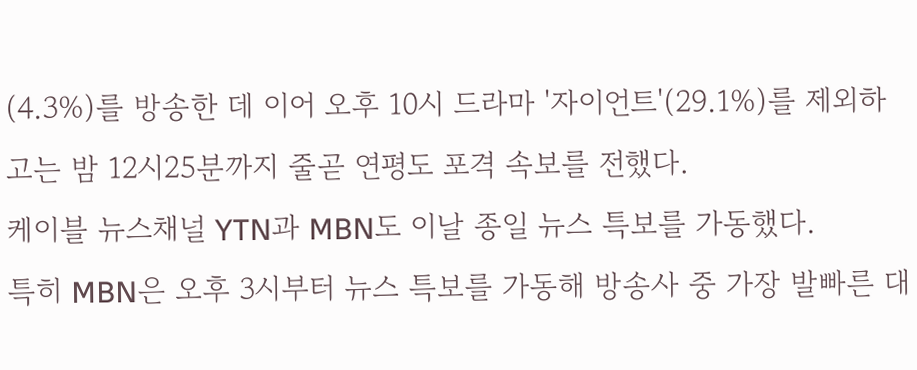(4.3%)를 방송한 데 이어 오후 10시 드라마 '자이언트'(29.1%)를 제외하고는 밤 12시25분까지 줄곧 연평도 포격 속보를 전했다.
케이블 뉴스채널 YTN과 MBN도 이날 종일 뉴스 특보를 가동했다.
특히 MBN은 오후 3시부터 뉴스 특보를 가동해 방송사 중 가장 발빠른 대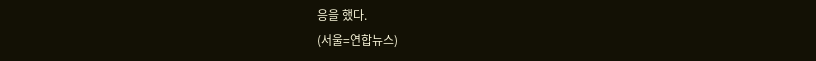응을 했다.
(서울=연합뉴스)